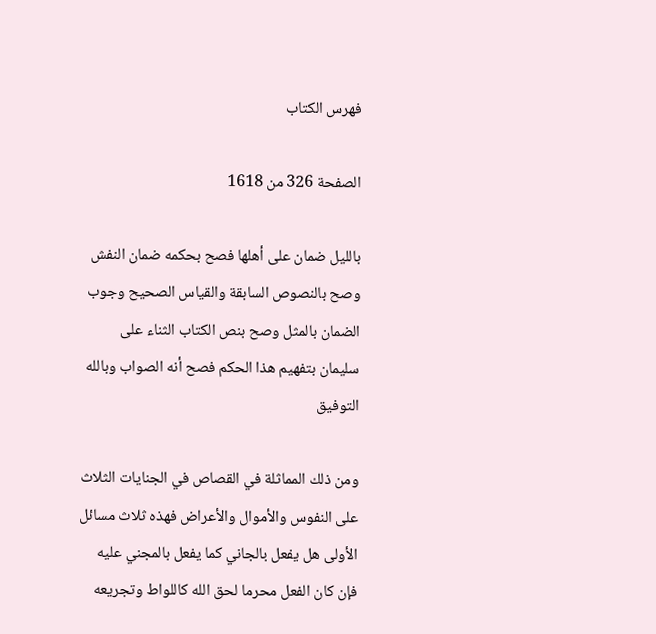فهرس الكتاب

الصفحة 326 من 1618

بالليل ضمان على أهلها فصح بحكمه ضمان النفش وصح بالنصوص السابقة والقياس الصحيح وجوب الضمان بالمثل وصح بنص الكتاب الثناء على سليمان بتفهيم هذا الحكم فصح أنه الصواب وبالله التوفيق

ومن ذلك المماثلة في القصاص في الجنايات الثلاث على النفوس والأموال والأعراض فهذه ثلاث مسائل الأولى هل يفعل بالجاني كما يفعل بالمجني عليه فإن كان الفعل محرما لحق الله كاللواط وتجريعه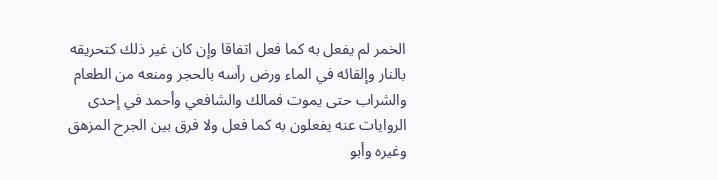الخمر لم يفعل به كما فعل اتفاقا وإن كان غير ذلك كتحريقه بالنار وإلقائه في الماء ورض رأسه بالحجر ومنعه من الطعام والشراب حتى يموت فمالك والشافعي وأحمد في إحدى الروايات عنه يفعلون به كما فعل ولا فرق بين الجرح المزهق وغيره وأبو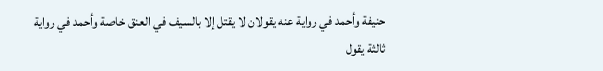حنيفة وأحمد في رواية عنه يقولان لا يقتل إلا بالسيف في العنق خاصة وأحمد في رواية ثالثة يقول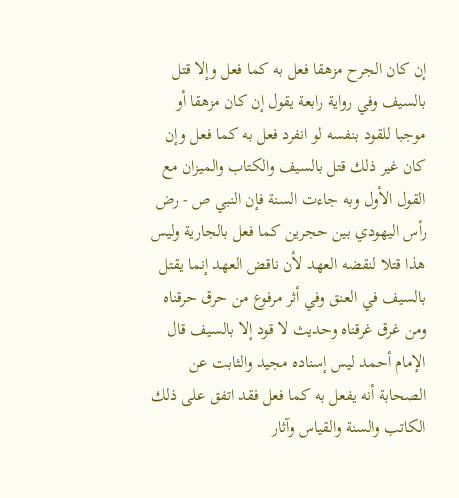إن كان الجرح مزهقا فعل به كما فعل وإلا قتل بالسيف وفي رواية رابعة يقول إن كان مزهقا أو موجبا للقود بنفسه لو انفرد فعل به كما فعل وإن كان غير ذلك قتل بالسيف والكتاب والميزان مع القول الأول وبه جاءت السنة فإن النبي ص - رض رأس اليهودي بين حجرين كما فعل بالجارية وليس هذا قتلا لنقضه العهد لأن ناقض العهد إنما يقتل بالسيف في العنق وفي أثر مرفوع من حرق حرقناه ومن غرق غرقناه وحديث لا قود إلا بالسيف قال الإمام أحمد ليس إسناده مجيد والثابت عن الصحابة أنه يفعل به كما فعل فقد اتفق على ذلك الكاتب والسنة والقياس وآثار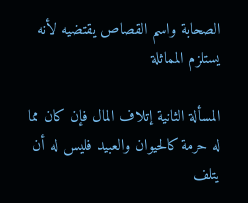الصحابة واسم القصاص يقتضيه لأنه يستلزم المماثلة

المسألة الثانية إتلاف المال فإن كان مما له حرمة كالحيوان والعبيد فليس له أن يتلف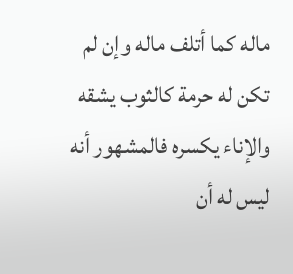ماله كما أتلف ماله وإن لم تكن له حرمة كالثوب يشقه والإناء يكسره فالمشهور أنه ليس له أن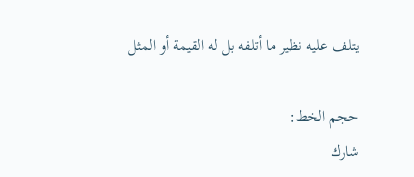يتلف عليه نظير ما أتلفه بل له القيمة أو المثل

حجم الخط:
شارك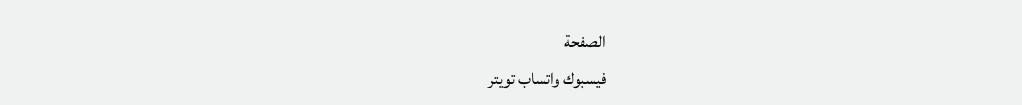الصفحة
فيسبوك واتساب تويتر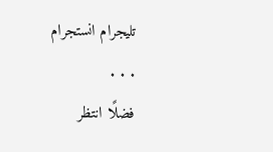تليجرام انستجرام
. . .
فضلًا انتظر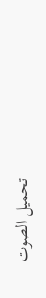تحميل الصوت